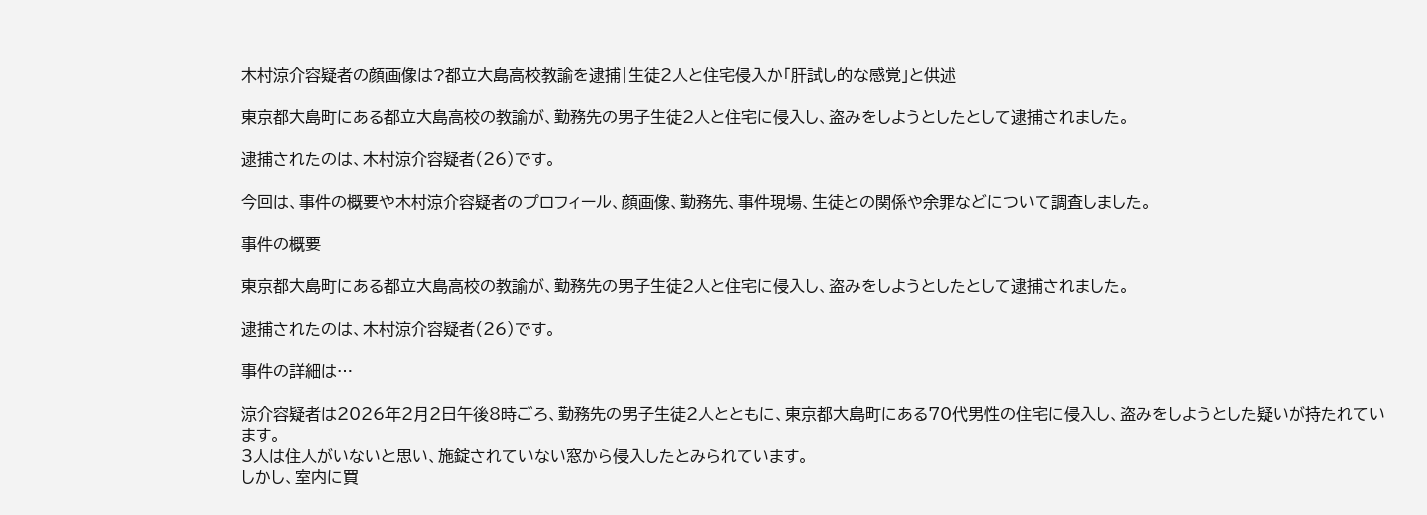木村涼介容疑者の顔画像は?都立大島高校教諭を逮捕|生徒2人と住宅侵入か「肝試し的な感覚」と供述

東京都大島町にある都立大島高校の教諭が、勤務先の男子生徒2人と住宅に侵入し、盗みをしようとしたとして逮捕されました。

逮捕されたのは、木村涼介容疑者(26)です。

今回は、事件の概要や木村涼介容疑者のプロフィール、顔画像、勤務先、事件現場、生徒との関係や余罪などについて調査しました。

事件の概要

東京都大島町にある都立大島高校の教諭が、勤務先の男子生徒2人と住宅に侵入し、盗みをしようとしたとして逮捕されました。

逮捕されたのは、木村涼介容疑者(26)です。

事件の詳細は…

涼介容疑者は2026年2月2日午後8時ごろ、勤務先の男子生徒2人とともに、東京都大島町にある70代男性の住宅に侵入し、盗みをしようとした疑いが持たれています。
3人は住人がいないと思い、施錠されていない窓から侵入したとみられています。
しかし、室内に買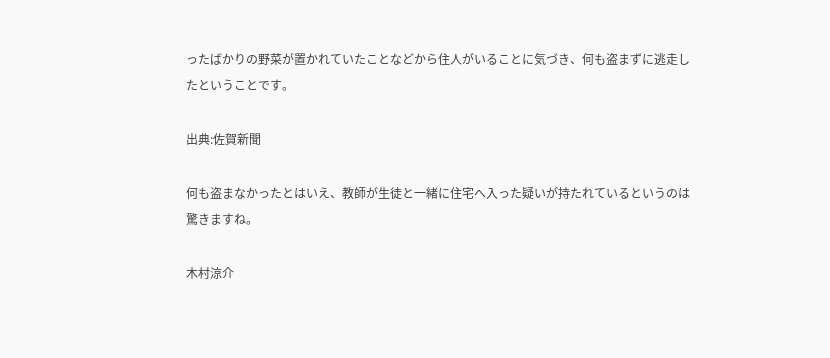ったばかりの野菜が置かれていたことなどから住人がいることに気づき、何も盗まずに逃走したということです。

出典:佐賀新聞

何も盗まなかったとはいえ、教師が生徒と一緒に住宅へ入った疑いが持たれているというのは驚きますね。

木村涼介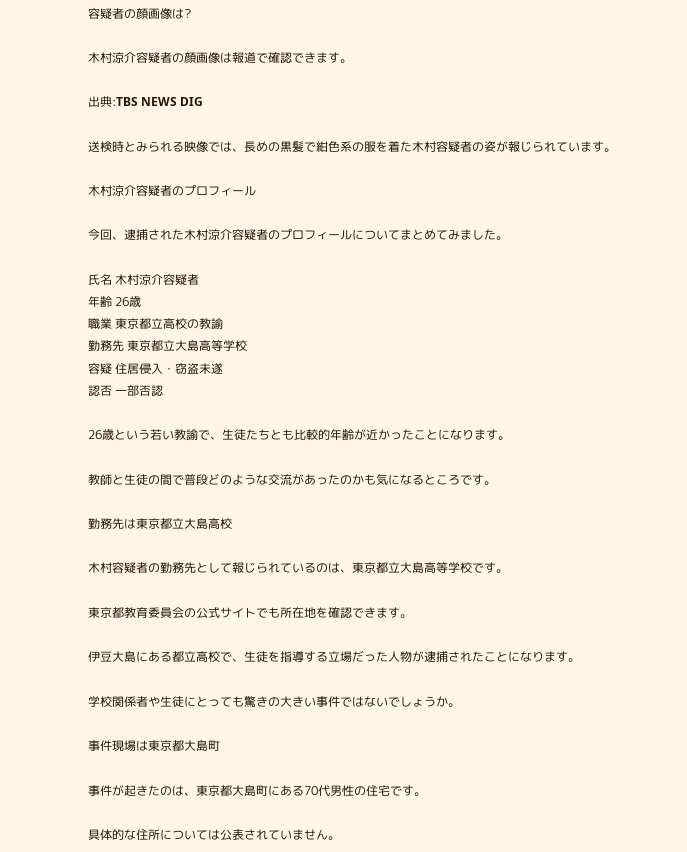容疑者の顔画像は?

木村涼介容疑者の顔画像は報道で確認できます。

出典:TBS NEWS DIG

送検時とみられる映像では、長めの黒髪で紺色系の服を着た木村容疑者の姿が報じられています。

木村涼介容疑者のプロフィール

今回、逮捕された木村涼介容疑者のプロフィールについてまとめてみました。

氏名 木村涼介容疑者
年齢 26歳
職業 東京都立高校の教諭
勤務先 東京都立大島高等学校
容疑 住居侵入・窃盗未遂
認否 一部否認

26歳という若い教諭で、生徒たちとも比較的年齢が近かったことになります。

教師と生徒の間で普段どのような交流があったのかも気になるところです。

勤務先は東京都立大島高校

木村容疑者の勤務先として報じられているのは、東京都立大島高等学校です。

東京都教育委員会の公式サイトでも所在地を確認できます。

伊豆大島にある都立高校で、生徒を指導する立場だった人物が逮捕されたことになります。

学校関係者や生徒にとっても驚きの大きい事件ではないでしょうか。

事件現場は東京都大島町

事件が起きたのは、東京都大島町にある70代男性の住宅です。

具体的な住所については公表されていません。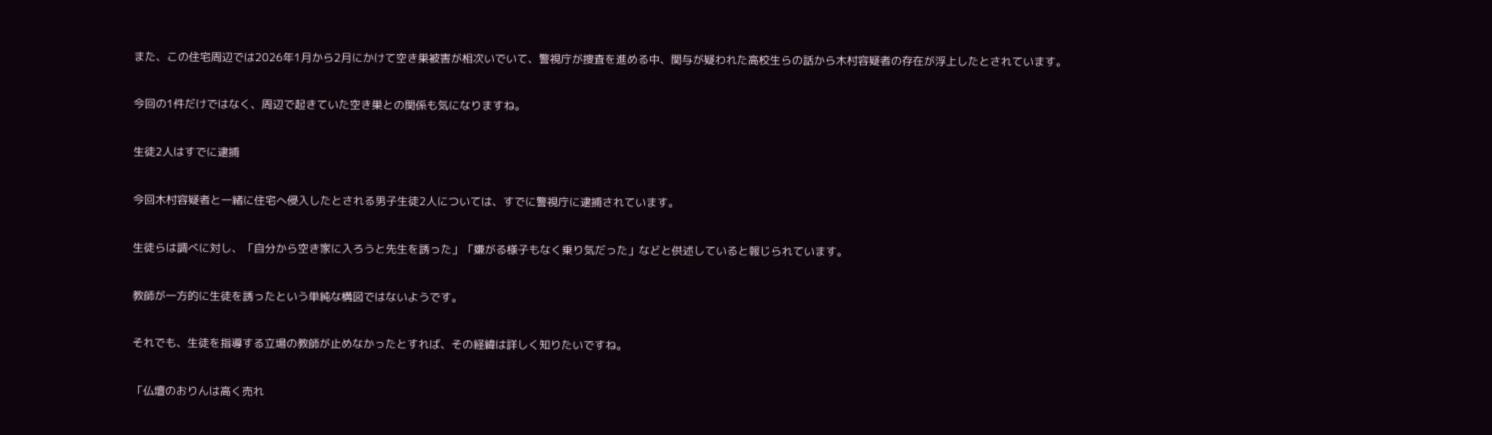また、この住宅周辺では2026年1月から2月にかけて空き巣被害が相次いでいて、警視庁が捜査を進める中、関与が疑われた高校生らの話から木村容疑者の存在が浮上したとされています。

今回の1件だけではなく、周辺で起きていた空き巣との関係も気になりますね。

生徒2人はすでに逮捕

今回木村容疑者と一緒に住宅へ侵入したとされる男子生徒2人については、すでに警視庁に逮捕されています。

生徒らは調べに対し、「自分から空き家に入ろうと先生を誘った」「嫌がる様子もなく乗り気だった」などと供述していると報じられています。

教師が一方的に生徒を誘ったという単純な構図ではないようです。

それでも、生徒を指導する立場の教師が止めなかったとすれば、その経緯は詳しく知りたいですね。

「仏壇のおりんは高く売れ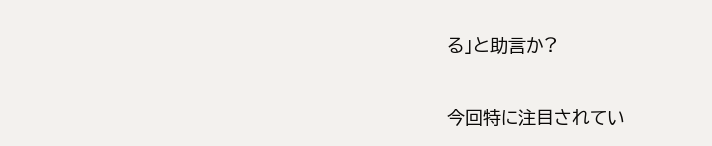る」と助言か?

今回特に注目されてい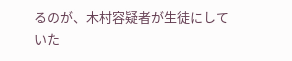るのが、木村容疑者が生徒にしていた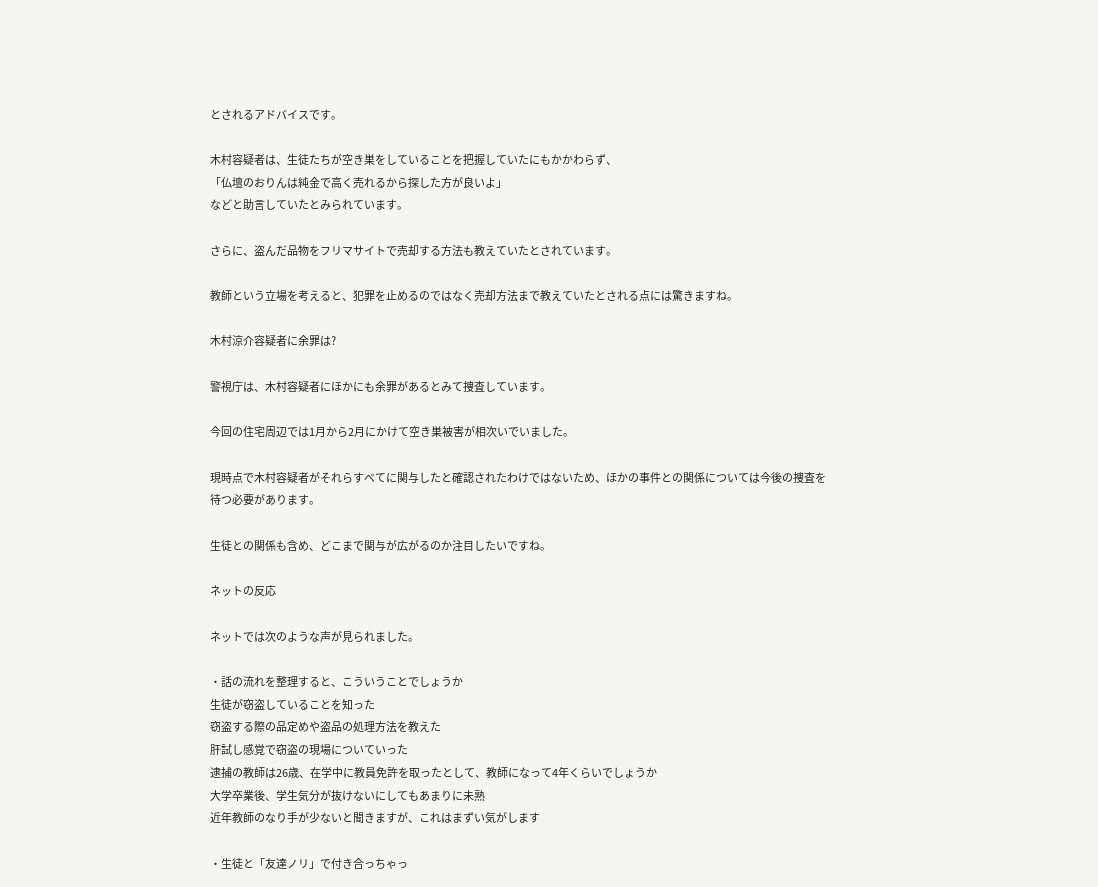とされるアドバイスです。

木村容疑者は、生徒たちが空き巣をしていることを把握していたにもかかわらず、
「仏壇のおりんは純金で高く売れるから探した方が良いよ」
などと助言していたとみられています。

さらに、盗んだ品物をフリマサイトで売却する方法も教えていたとされています。

教師という立場を考えると、犯罪を止めるのではなく売却方法まで教えていたとされる点には驚きますね。

木村涼介容疑者に余罪は?

警視庁は、木村容疑者にほかにも余罪があるとみて捜査しています。

今回の住宅周辺では1月から2月にかけて空き巣被害が相次いでいました。

現時点で木村容疑者がそれらすべてに関与したと確認されたわけではないため、ほかの事件との関係については今後の捜査を待つ必要があります。

生徒との関係も含め、どこまで関与が広がるのか注目したいですね。

ネットの反応

ネットでは次のような声が見られました。

・話の流れを整理すると、こういうことでしょうか
生徒が窃盗していることを知った
窃盗する際の品定めや盗品の処理方法を教えた
肝試し感覚で窃盗の現場についていった
逮捕の教師は26歳、在学中に教員免許を取ったとして、教師になって4年くらいでしょうか
大学卒業後、学生気分が抜けないにしてもあまりに未熟
近年教師のなり手が少ないと聞きますが、これはまずい気がします

・生徒と「友達ノリ」で付き合っちゃっ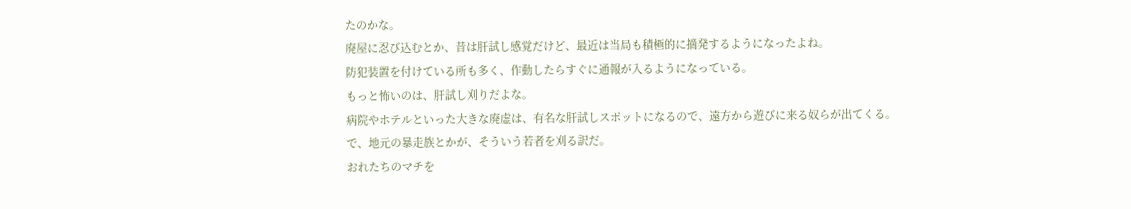たのかな。
廃屋に忍び込むとか、昔は肝試し感覚だけど、最近は当局も積極的に摘発するようになったよね。
防犯装置を付けている所も多く、作動したらすぐに通報が入るようになっている。
もっと怖いのは、肝試し刈りだよな。
病院やホテルといった大きな廃虚は、有名な肝試しスポットになるので、遠方から遊びに来る奴らが出てくる。
で、地元の暴走族とかが、そういう若者を刈る訳だ。
おれたちのマチを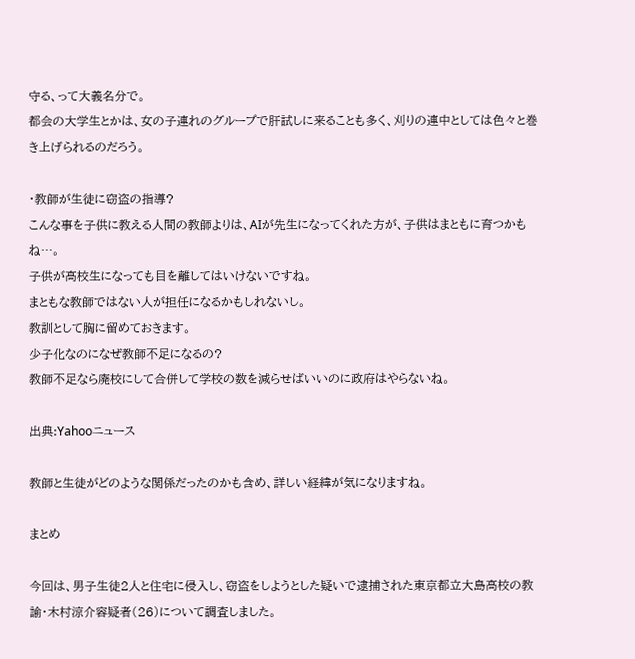守る、って大義名分で。
都会の大学生とかは、女の子連れのグループで肝試しに来ることも多く、刈りの連中としては色々と巻き上げられるのだろう。

・教師が生徒に窃盗の指導?
こんな事を子供に教える人間の教師よりは、AIが先生になってくれた方が、子供はまともに育つかもね…。
子供が高校生になっても目を離してはいけないですね。
まともな教師ではない人が担任になるかもしれないし。
教訓として胸に留めておきます。
少子化なのになぜ教師不足になるの?
教師不足なら廃校にして合併して学校の数を減らせばいいのに政府はやらないね。

出典:Yahooニュース

教師と生徒がどのような関係だったのかも含め、詳しい経緯が気になりますね。

まとめ

今回は、男子生徒2人と住宅に侵入し、窃盗をしようとした疑いで逮捕された東京都立大島高校の教諭・木村涼介容疑者(26)について調査しました。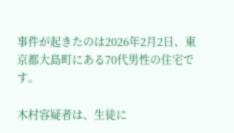事件が起きたのは2026年2月2日、東京都大島町にある70代男性の住宅です。

木村容疑者は、生徒に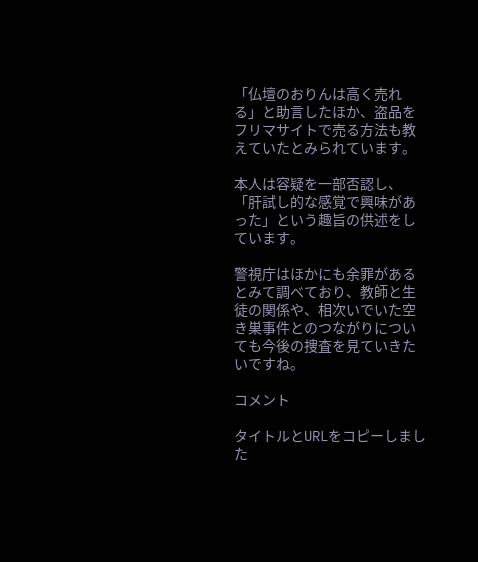「仏壇のおりんは高く売れる」と助言したほか、盗品をフリマサイトで売る方法も教えていたとみられています。

本人は容疑を一部否認し、「肝試し的な感覚で興味があった」という趣旨の供述をしています。

警視庁はほかにも余罪があるとみて調べており、教師と生徒の関係や、相次いでいた空き巣事件とのつながりについても今後の捜査を見ていきたいですね。

コメント

タイトルとURLをコピーしました